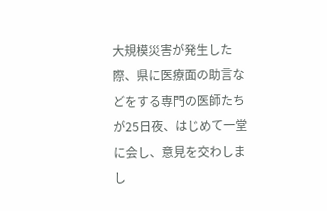大規模災害が発生した際、県に医療面の助言などをする専門の医師たちが25日夜、はじめて一堂に会し、意見を交わしまし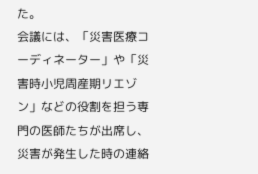た。
会議には、「災害医療コーディネーター」や「災害時小児周産期リエゾン」などの役割を担う専門の医師たちが出席し、災害が発生した時の連絡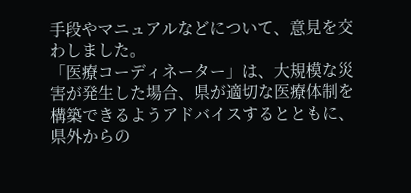手段やマニュアルなどについて、意見を交わしました。
「医療コーディネーター」は、大規模な災害が発生した場合、県が適切な医療体制を構築できるようアドバイスするとともに、県外からの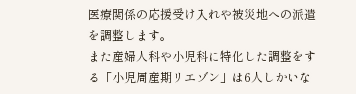医療関係の応援受け入れや被災地への派遣を調整します。
また産婦人科や小児科に特化した調整をする「小児周産期リエゾン」は6人しかいな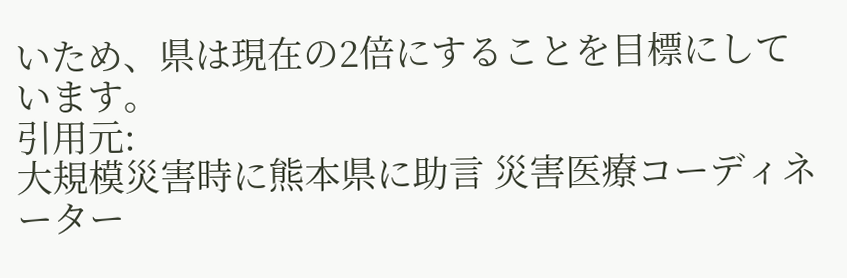いため、県は現在の2倍にすることを目標にしています。
引用元:
大規模災害時に熊本県に助言 災害医療コーディネーター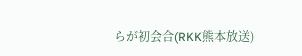らが初会合(RKK熊本放送)